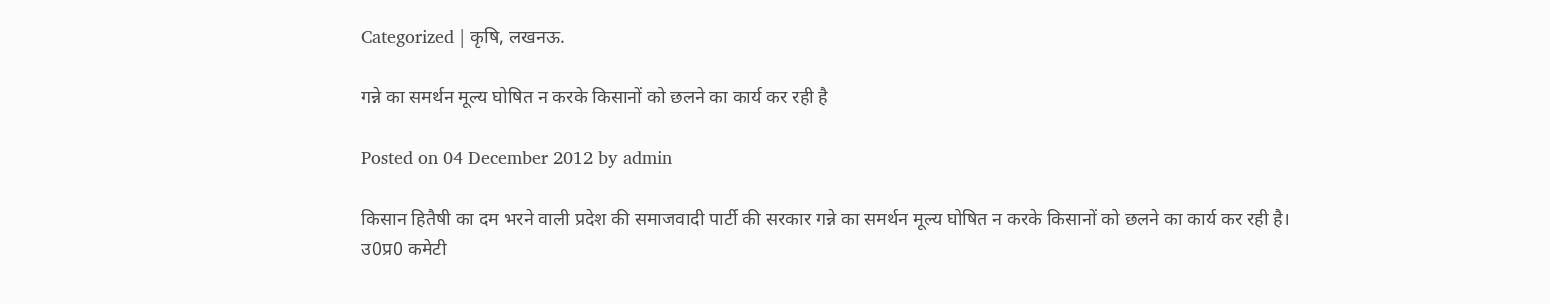Categorized | कृषि, लखनऊ.

गन्ने का समर्थन मूल्य घोषित न करके किसानों को छलने का कार्य कर रही है

Posted on 04 December 2012 by admin

किसान हितैषी का दम भरने वाली प्रदेश की समाजवादी पार्टी की सरकार गन्ने का समर्थन मूल्य घोषित न करके किसानों को छलने का कार्य कर रही है।
उ0प्र0 कमेटी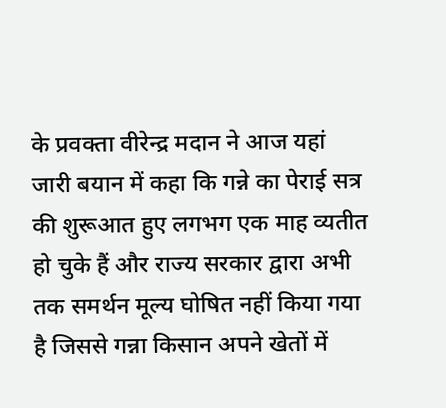के प्रवक्ता वीरेन्द्र मदान ने आज यहां जारी बयान में कहा कि गन्ने का पेराई सत्र की शुरूआत हुए लगभग एक माह व्यतीत हो चुके हैं और राज्य सरकार द्वारा अभी तक समर्थन मूल्य घोषित नहीं किया गया है जिससे गन्ना किसान अपने खेतों में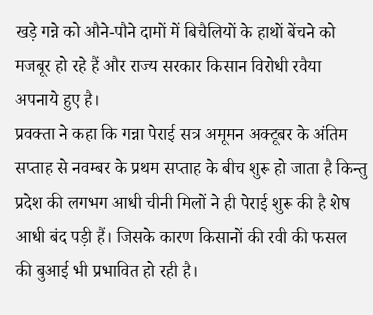खड़े गन्ने को औने-पौने दामों में बिचैलियों के हाथों बेंचने को मजबूर हो रहे हैं और राज्य सरकार किसान विरोधी रवैया अपनाये हुए है।
प्रवक्ता ने कहा कि गन्ना पेराई सत्र अमूमन अक्टूबर के अंतिम सप्ताह से नवम्बर के प्रथम सप्ताह के बीच शुरू हो जाता है किन्तु प्रदेश की लगभग आधी चीनी मिलों ने ही पेराई शुरू की है शेष आधी बंद पड़ी हैं। जिसके कारण किसानों की रवी की फसल की बुआई भी प्रभावित हो रही है।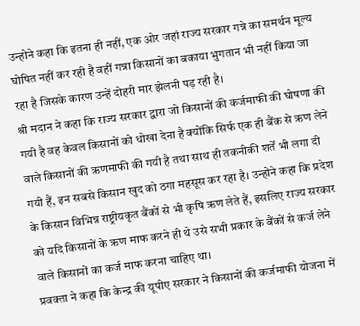उन्होने कहा कि इतना ही नहीं, एक ओर जहां राज्य सरकार गन्ने का समर्थन मूल्य घोषित नहीं कर रही है वहीं गन्ना किसानों का बकाया भुगतान भी नहीं किया जा रहा है जिसके कारण उन्हें दोहरी मार झेलनी पड़ रही है।
श्री मदान ने कहा कि राज्य सरकार द्वारा जो किसानों की कर्जमाफी की घोषणा की गयी है वह केवल किसानों को धोखा देना है क्योंकि सिर्फ एक ही बैंक से ऋण लेने वाले किसानों की ऋणमाफी की गयी है तथा साथ ही तकनीकी शर्तें भी लगा दी गयी हैं, इन सबसे किसान खुद को ठगा महसूस कर रहा है। उन्होने कहा कि प्रदेश के किसान विभिन्न राष्ट्रीयकृत बैंकों से भी कृषि ऋण लेते हैं, इसलिए राज्य सरकार को यदि किसानों के ऋण माफ करने ही थे उसे सभी प्रकार के बैंकों से कर्ज लेने वाले किसानों का कर्ज माफ करना चाहिए था।
प्रवक्ता ने कहा कि केन्द्र की यूपीए सरकार ने किसानों की कर्जमाफी योजना में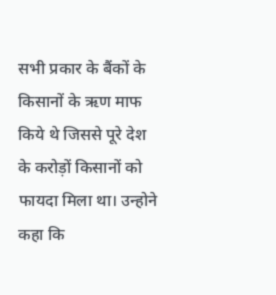सभी प्रकार के बैंकों के किसानों के ऋण माफ किये थे जिससे पूरे देश के करोड़ों किसानों को फायदा मिला था। उन्होने कहा कि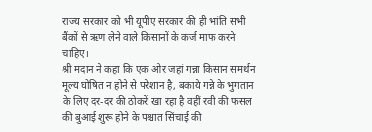राज्य सरकार को भी यूपीए सरकार की ही भांति सभी बैंकों से ऋण लेने वाले किसानों के कर्ज माफ करने चाहिए।
श्री मदान ने कहा कि एक ओर जहां गन्ना किसान समर्थन मूल्य घोषित न होने से परेशान है, बकाये गन्ने के भुगतान के लिए दर-दर की ठोकरें खा रहा है वहीं रवी की फसल की बुआई शुरू होने के पश्चात सिंचाई की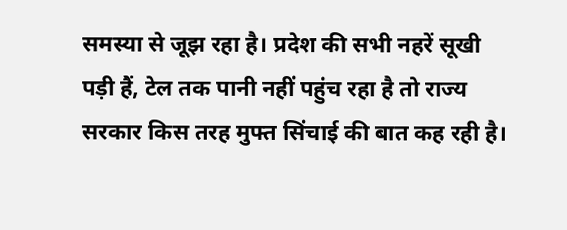समस्या से जूझ रहा है। प्रदेश की सभी नहरें सूखी पड़ी हैं, टेल तक पानी नहीं पहुंच रहा है तो राज्य सरकार किस तरह मुफ्त सिंचाई की बात कह रही है।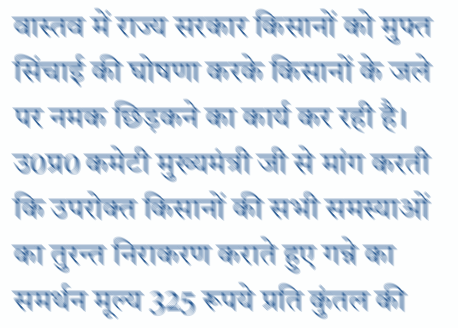वास्तव में राज्य सरकार किसानों को मुफ्त सिंचाई की घोषणा करके किसानों के जले पर नमक छिड़कने का कार्य कर रही है।
उ0प्र0 कमेटी मुख्यमंत्री जी से मांग करती कि उपरोक्त किसानों की सभी समस्याओं का तुरन्त निराकरण कराते हुए गन्ने का समर्थन मूल्य 325 रूपये प्रति कुंतल की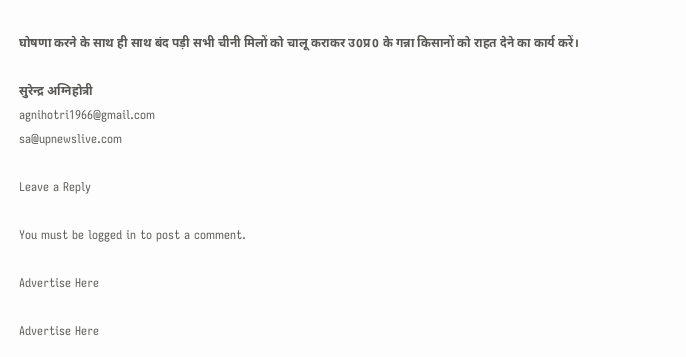घोषणा करने के साथ ही साथ बंद पड़ी सभी चीनी मिलों को चालू कराकर उ0प्र0 के गन्ना किसानों को राहत देने का कार्य करें।

सुरेन्द्र अग्निहोत्री
agnihotri1966@gmail.com
sa@upnewslive.com

Leave a Reply

You must be logged in to post a comment.

Advertise Here

Advertise Here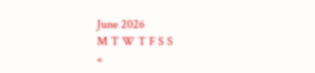June 2026
M T W T F S S
«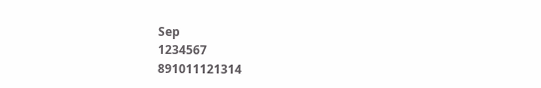Sep
1234567
891011121314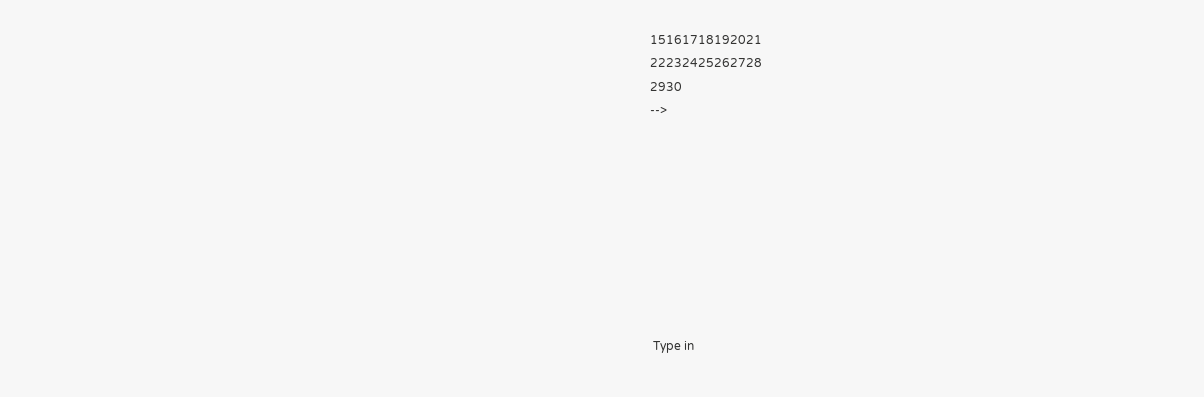15161718192021
22232425262728
2930
-->









 Type in